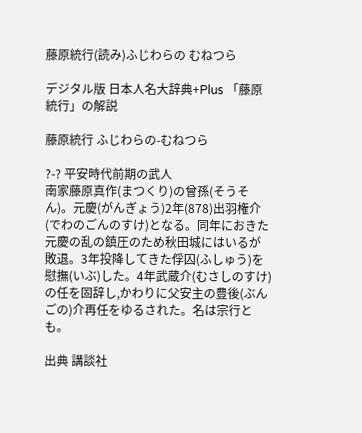藤原統行(読み)ふじわらの むねつら

デジタル版 日本人名大辞典+Plus 「藤原統行」の解説

藤原統行 ふじわらの-むねつら

?-? 平安時代前期の武人
南家藤原真作(まつくり)の曾孫(そうそん)。元慶(がんぎょう)2年(878)出羽権介(でわのごんのすけ)となる。同年におきた元慶の乱の鎮圧のため秋田城にはいるが敗退。3年投降してきた俘囚(ふしゅう)を慰撫(いぶ)した。4年武蔵介(むさしのすけ)の任を固辞し,かわりに父安主の豊後(ぶんごの)介再任をゆるされた。名は宗行とも。

出典 講談社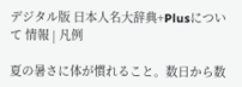デジタル版 日本人名大辞典+Plusについて 情報 | 凡例

夏の暑さに体が慣れること。数日から数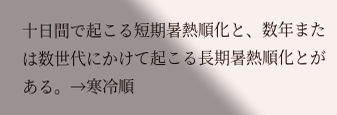十日間で起こる短期暑熱順化と、数年または数世代にかけて起こる長期暑熱順化とがある。→寒冷順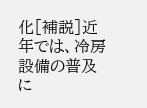化[補説]近年では、冷房設備の普及に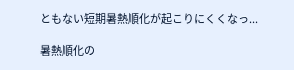ともない短期暑熱順化が起こりにくくなっ...

暑熱順化の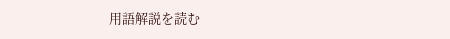用語解説を読む